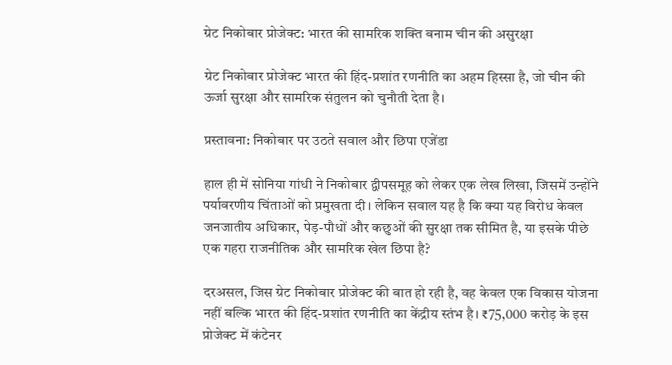ग्रेट निकोबार प्रोजेक्ट: भारत की सामरिक शक्ति बनाम चीन की असुरक्षा

ग्रेट निकोबार प्रोजेक्ट भारत की हिंद-प्रशांत रणनीति का अहम हिस्सा है, जो चीन की ऊर्जा सुरक्षा और सामरिक संतुलन को चुनौती देता है।

प्रस्तावना: निकोबार पर उठते सवाल और छिपा एजेंडा

हाल ही में सोनिया गांधी ने निकोबार द्वीपसमूह को लेकर एक लेख लिखा, जिसमें उन्होंने पर्यावरणीय चिंताओं को प्रमुखता दी। लेकिन सवाल यह है कि क्या यह विरोध केवल जनजातीय अधिकार, पेड़-पौधों और कछुओं की सुरक्षा तक सीमित है, या इसके पीछे एक गहरा राजनीतिक और सामरिक खेल छिपा है?

दरअसल, जिस ग्रेट निकोबार प्रोजेक्ट की बात हो रही है, वह केवल एक विकास योजना नहीं बल्कि भारत की हिंद-प्रशांत रणनीति का केंद्रीय स्तंभ है। ₹75,000 करोड़ के इस प्रोजेक्ट में कंटेनर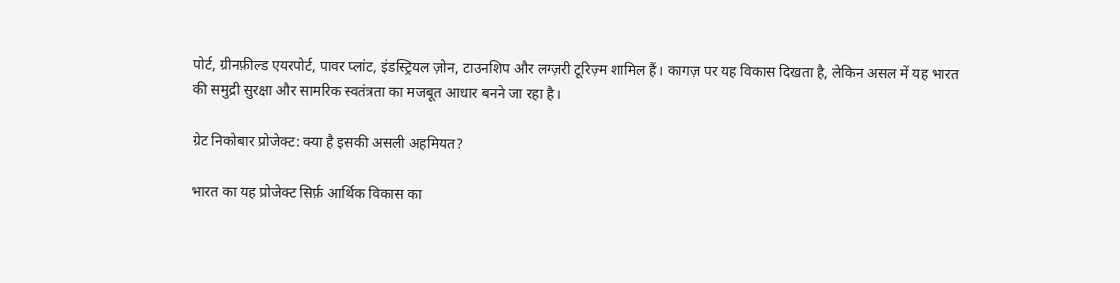पोर्ट, ग्रीनफ़ील्ड एयरपोर्ट, पावर प्लांट, इंडस्ट्रियल ज़ोन, टाउनशिप और लग्ज़री टूरिज़्म शामिल हैं। कागज़ पर यह विकास दिखता है, लेकिन असल में यह भारत की समुद्री सुरक्षा और सामरिक स्वतंत्रता का मजबूत आधार बनने जा रहा है।

ग्रेट निकोबार प्रोजेक्ट: क्या है इसकी असली अहमियत?

भारत का यह प्रोजेक्ट सिर्फ़ आर्थिक विकास का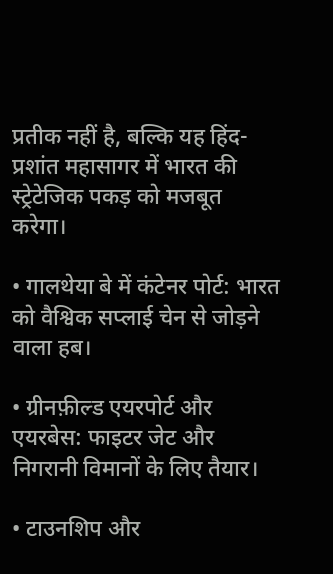प्रतीक नहीं है, बल्कि यह हिंद-प्रशांत महासागर में भारत की स्ट्रेटेजिक पकड़ को मजबूत करेगा।

• गालथेया बे में कंटेनर पोर्ट: भारत को वैश्विक सप्लाई चेन से जोड़ने वाला हब।

• ग्रीनफ़ील्ड एयरपोर्ट और एयरबेस: फाइटर जेट और निगरानी विमानों के लिए तैयार।

• टाउनशिप और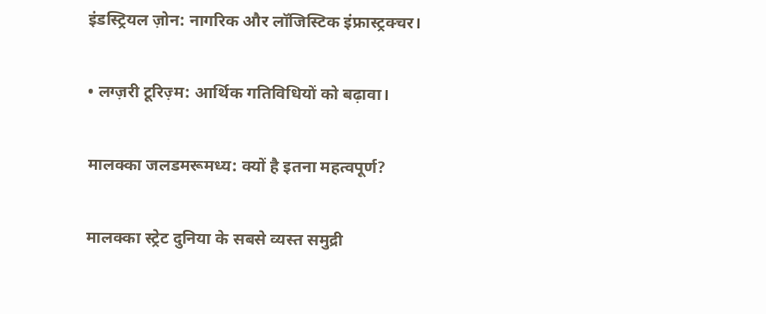इंडस्ट्रियल ज़ोन: नागरिक और लॉजिस्टिक इंफ्रास्ट्रक्चर।

• लग्ज़री टूरिज़्म: आर्थिक गतिविधियों को बढ़ावा।

मालक्का जलडमरूमध्य: क्यों है इतना महत्वपूर्ण?

मालक्का स्ट्रेट दुनिया के सबसे व्यस्त समुद्री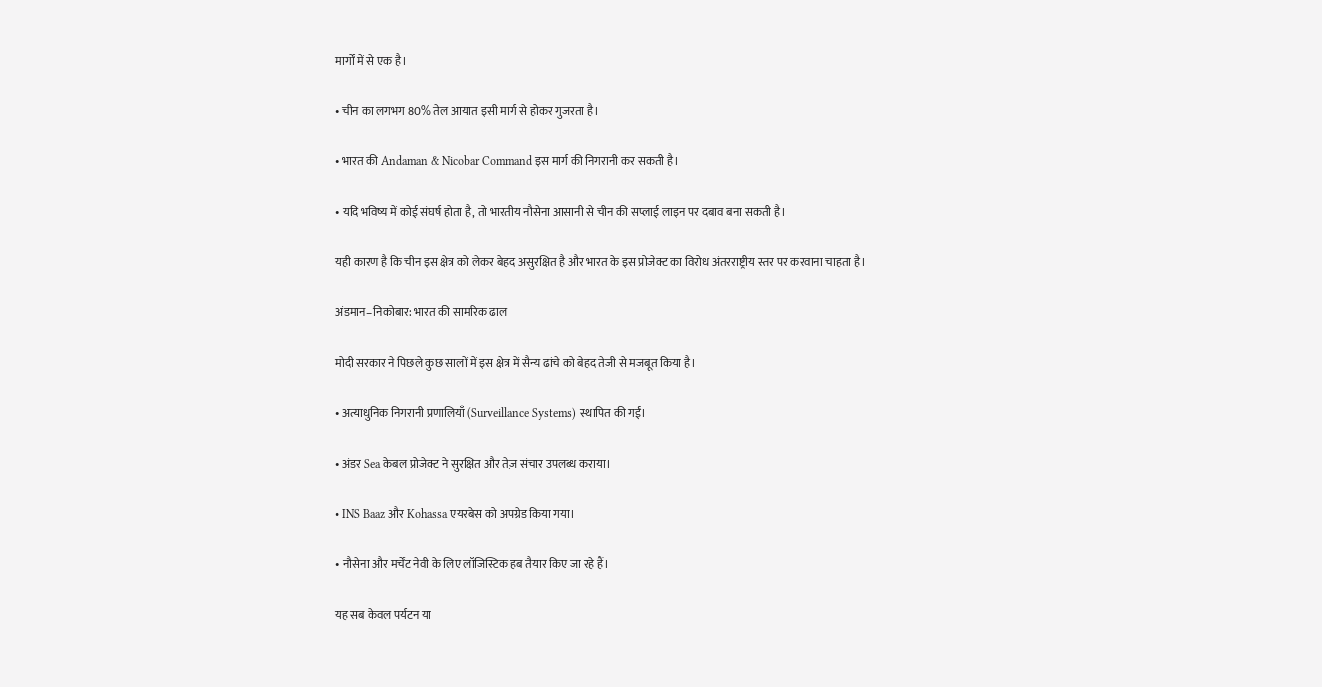मार्गों में से एक है।

• चीन का लगभग 80% तेल आयात इसी मार्ग से होकर गुजरता है।

• भारत की Andaman & Nicobar Command इस मार्ग की निगरानी कर सकती है।

• यदि भविष्य में कोई संघर्ष होता है, तो भारतीय नौसेना आसानी से चीन की सप्लाई लाइन पर दबाव बना सकती है।

यही कारण है कि चीन इस क्षेत्र को लेकर बेहद असुरक्षित है और भारत के इस प्रोजेक्ट का विरोध अंतरराष्ट्रीय स्तर पर करवाना चाहता है।

अंडमान–निकोबार: भारत की सामरिक ढाल

मोदी सरकार ने पिछले कुछ सालों में इस क्षेत्र में सैन्य ढांचे को बेहद तेजी से मजबूत किया है।

• अत्याधुनिक निगरानी प्रणालियाँ (Surveillance Systems) स्थापित की गईं।

• अंडर Sea केबल प्रोजेक्ट ने सुरक्षित और तेज़ संचार उपलब्ध कराया।

• INS Baaz और Kohassa एयरबेस को अपग्रेड किया गया।

• नौसेना और मर्चेंट नेवी के लिए लॉजिस्टिक हब तैयार किए जा रहे हैं।

यह सब केवल पर्यटन या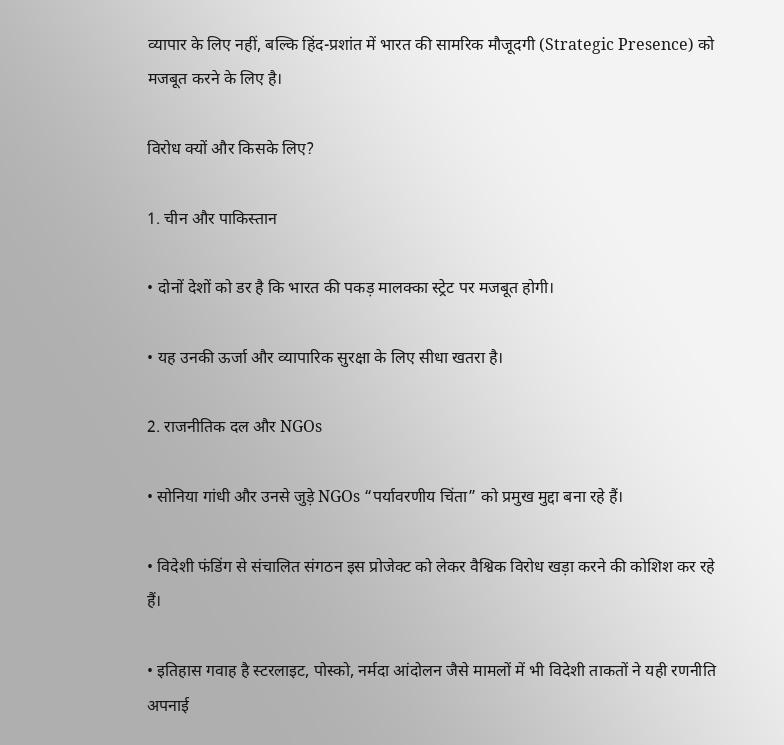व्यापार के लिए नहीं, बल्कि हिंद-प्रशांत में भारत की सामरिक मौजूदगी (Strategic Presence) को मजबूत करने के लिए है।

विरोध क्यों और किसके लिए?

1. चीन और पाकिस्तान

• दोनों देशों को डर है कि भारत की पकड़ मालक्का स्ट्रेट पर मजबूत होगी।

• यह उनकी ऊर्जा और व्यापारिक सुरक्षा के लिए सीधा खतरा है।

2. राजनीतिक दल और NGOs

• सोनिया गांधी और उनसे जुड़े NGOs “पर्यावरणीय चिंता” को प्रमुख मुद्दा बना रहे हैं।

• विदेशी फंडिंग से संचालित संगठन इस प्रोजेक्ट को लेकर वैश्विक विरोध खड़ा करने की कोशिश कर रहे हैं।

• इतिहास गवाह है स्टरलाइट, पोस्को, नर्मदा आंदोलन जैसे मामलों में भी विदेशी ताकतों ने यही रणनीति अपनाई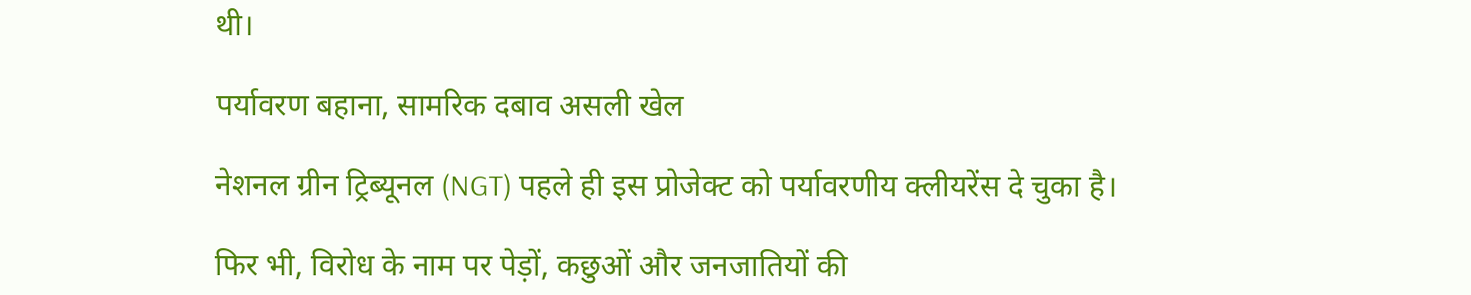थी।

पर्यावरण बहाना, सामरिक दबाव असली खेल

नेशनल ग्रीन ट्रिब्यूनल (NGT) पहले ही इस प्रोजेक्ट को पर्यावरणीय क्लीयरेंस दे चुका है।

फिर भी, विरोध के नाम पर पेड़ों, कछुओं और जनजातियों की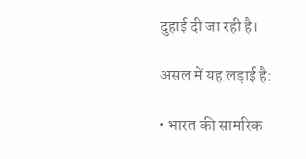दुहाई दी जा रही है।

असल में यह लड़ाई है:

• भारत की सामरिक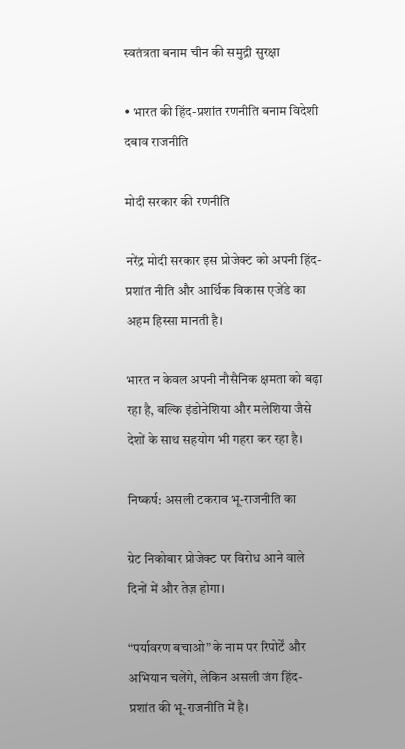स्वतंत्रता बनाम चीन की समुद्री सुरक्षा

• भारत की हिंद-प्रशांत रणनीति बनाम विदेशी दबाव राजनीति

मोदी सरकार की रणनीति

नरेंद्र मोदी सरकार इस प्रोजेक्ट को अपनी हिंद-प्रशांत नीति और आर्थिक विकास एजेंडे का अहम हिस्सा मानती है।

भारत न केवल अपनी नौसैनिक क्षमता को बढ़ा रहा है, बल्कि इंडोनेशिया और मलेशिया जैसे देशों के साथ सहयोग भी गहरा कर रहा है।

निष्कर्ष: असली टकराव भू-राजनीति का

ग्रेट निकोबार प्रोजेक्ट पर विरोध आने वाले दिनों में और तेज़ होगा।

“पर्यावरण बचाओ” के नाम पर रिपोर्टें और अभियान चलेंगे, लेकिन असली जंग हिंद-प्रशांत की भू-राजनीति में है।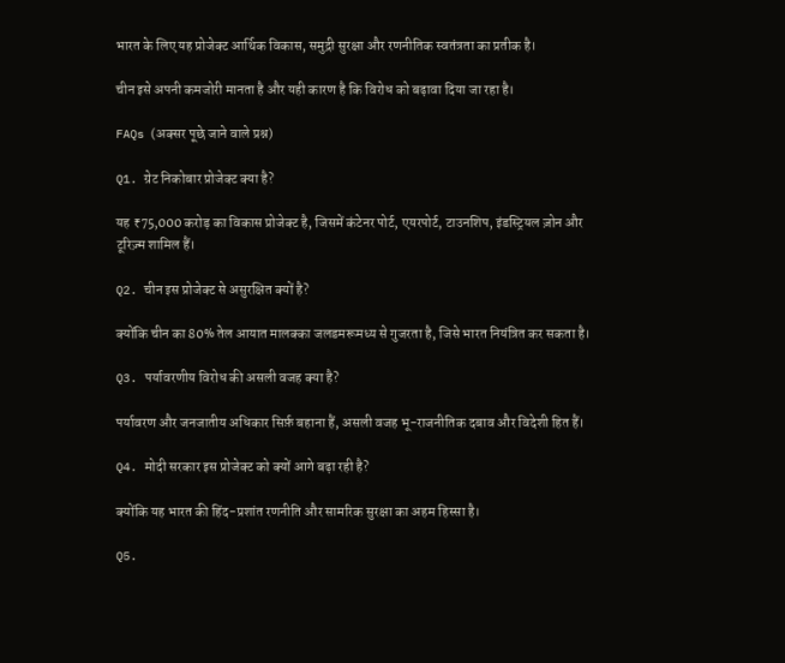भारत के लिए यह प्रोजेक्ट आर्थिक विकास, समुद्री सुरक्षा और रणनीतिक स्वतंत्रता का प्रतीक है।

चीन इसे अपनी कमजोरी मानता है और यही कारण है कि विरोध को बढ़ावा दिया जा रहा है।

FAQs (अक्सर पूछे जाने वाले प्रश्न)

Q1. ग्रेट निकोबार प्रोजेक्ट क्या है?

यह ₹75,000 करोड़ का विकास प्रोजेक्ट है, जिसमें कंटेनर पोर्ट, एयरपोर्ट, टाउनशिप, इंडस्ट्रियल ज़ोन और टूरिज़्म शामिल हैं।

Q2. चीन इस प्रोजेक्ट से असुरक्षित क्यों है?

क्योंकि चीन का 80% तेल आयात मालक्का जलडमरूमध्य से गुजरता है, जिसे भारत नियंत्रित कर सकता है।

Q3. पर्यावरणीय विरोध की असली वजह क्या है?

पर्यावरण और जनजातीय अधिकार सिर्फ़ बहाना हैं, असली वजह भू-राजनीतिक दबाव और विदेशी हित हैं।

Q4. मोदी सरकार इस प्रोजेक्ट को क्यों आगे बढ़ा रही है?

क्योंकि यह भारत की हिंद-प्रशांत रणनीति और सामरिक सुरक्षा का अहम हिस्सा है।

Q5.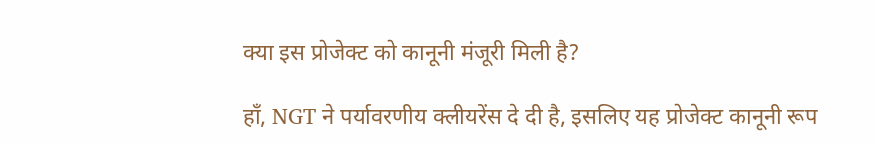क्या इस प्रोजेक्ट को कानूनी मंजूरी मिली है?

हाँ, NGT ने पर्यावरणीय क्लीयरेंस दे दी है, इसलिए यह प्रोजेक्ट कानूनी रूप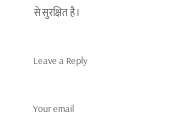से सुरक्षित है।

Leave a Reply

Your email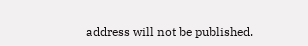address will not be published.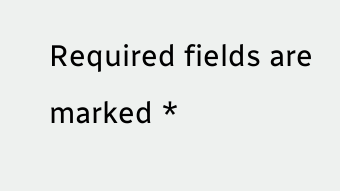Required fields are marked *